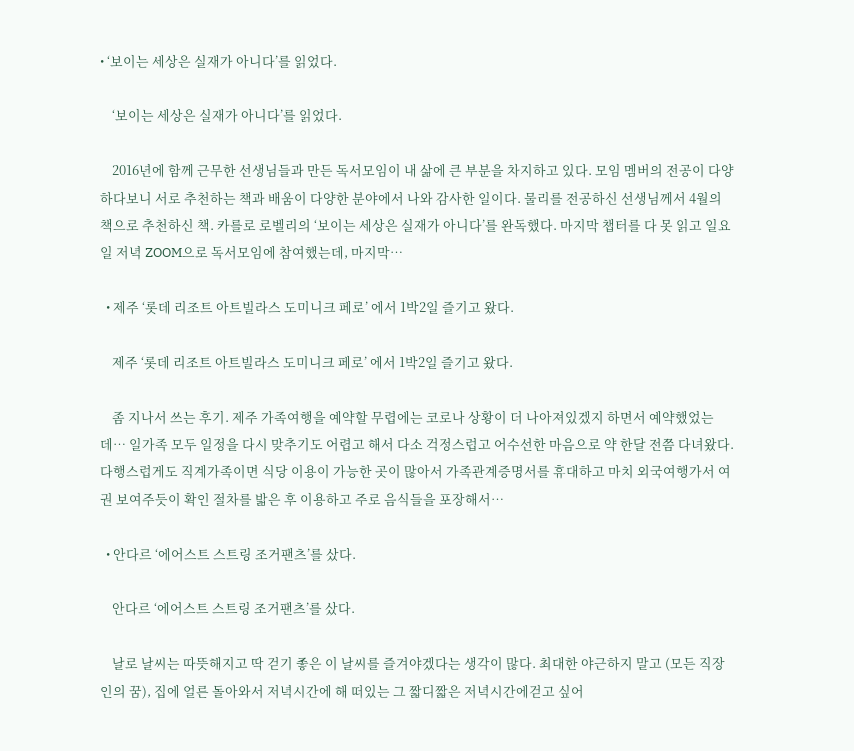• ‘보이는 세상은 실재가 아니다’를 읽었다.

    ‘보이는 세상은 실재가 아니다’를 읽었다.

    2016년에 함께 근무한 선생님들과 만든 독서모임이 내 삶에 큰 부분을 차지하고 있다. 모임 멤버의 전공이 다양하다보니 서로 추천하는 책과 배움이 다양한 분야에서 나와 감사한 일이다. 물리를 전공하신 선생님께서 4월의 책으로 추천하신 책. 카를로 로벨리의 ‘보이는 세상은 실재가 아니다’를 완독했다. 마지막 챕터를 다 못 읽고 일요일 저녁 ZOOM으로 독서모임에 참여했는데, 마지막…

  • 제주 ‘롯데 리조트 아트빌라스 도미니크 페로’ 에서 1박2일 즐기고 왔다.

    제주 ‘롯데 리조트 아트빌라스 도미니크 페로’ 에서 1박2일 즐기고 왔다.

    좀 지나서 쓰는 후기. 제주 가족여행을 예약할 무렵에는 코로나 상황이 더 나아져있겠지 하면서 예약했었는데… 일가족 모두 일정을 다시 맞추기도 어렵고 해서 다소 걱정스럽고 어수선한 마음으로 약 한달 전쯤 다녀왔다. 다행스럽게도 직계가족이면 식당 이용이 가능한 곳이 많아서 가족관계증명서를 휴대하고 마치 외국여행가서 여권 보여주듯이 확인 절차를 밟은 후 이용하고 주로 음식들을 포장해서…

  • 안다르 ‘에어스트 스트링 조거팬츠’를 샀다.

    안다르 ‘에어스트 스트링 조거팬츠’를 샀다.

    날로 날씨는 따뜻해지고 딱 걷기 좋은 이 날씨를 즐겨야겠다는 생각이 많다. 최대한 야근하지 말고 (모든 직장인의 꿈), 집에 얼른 돌아와서 저녁시간에 해 떠있는 그 짧디짧은 저녁시간에걷고 싶어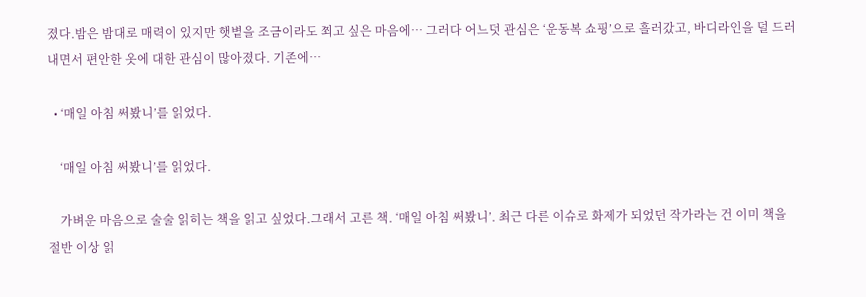졌다.밤은 밤대로 매력이 있지만 햇볕을 조금이라도 쬐고 싶은 마음에… 그러다 어느덧 관심은 ‘운동복 쇼핑’으로 흘러갔고, 바디라인을 덜 드러내면서 편안한 옷에 대한 관심이 많아졌다. 기존에…

  • ‘매일 아침 써봤니’를 읽었다.

    ‘매일 아침 써봤니’를 읽었다.

    가벼운 마음으로 술술 읽히는 책을 읽고 싶었다.그래서 고른 책. ‘매일 아침 써봤니’. 최근 다른 이슈로 화제가 되었던 작가라는 건 이미 책을 절반 이상 읽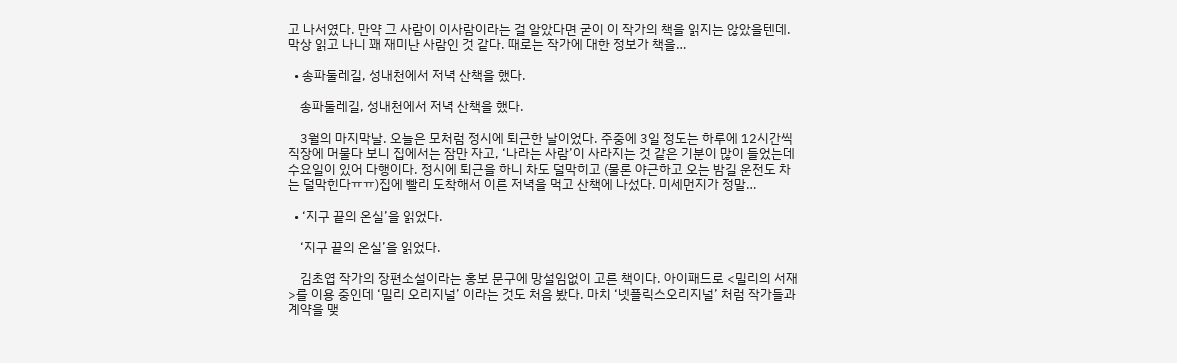고 나서였다. 만약 그 사람이 이사람이라는 걸 알았다면 굳이 이 작가의 책을 읽지는 않았을텐데. 막상 읽고 나니 꽤 재미난 사람인 것 같다. 때로는 작가에 대한 정보가 책을…

  • 송파둘레길, 성내천에서 저녁 산책을 했다.

    송파둘레길, 성내천에서 저녁 산책을 했다.

    3월의 마지막날. 오늘은 모처럼 정시에 퇴근한 날이었다. 주중에 3일 정도는 하루에 12시간씩 직장에 머물다 보니 집에서는 잠만 자고, ‘나라는 사람’이 사라지는 것 같은 기분이 많이 들었는데 수요일이 있어 다행이다. 정시에 퇴근을 하니 차도 덜막히고 (물론 야근하고 오는 밤길 운전도 차는 덜막힌다ㅠㅠ)집에 빨리 도착해서 이른 저녁을 먹고 산책에 나섰다. 미세먼지가 정말…

  • ‘지구 끝의 온실’을 읽었다.

    ‘지구 끝의 온실’을 읽었다.

    김초엽 작가의 장편소설이라는 홍보 문구에 망설임없이 고른 책이다. 아이패드로 <밀리의 서재>를 이용 중인데 ‘밀리 오리지널’ 이라는 것도 처음 봤다. 마치 ‘넷플릭스오리지널’ 처럼 작가들과 계약을 맺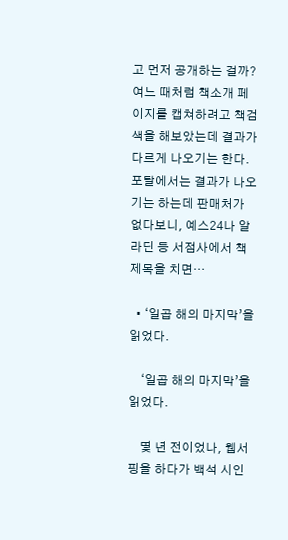고 먼저 공개하는 걸까?여느 때처럼 책소개 페이지를 캡쳐하려고 책검색을 해보았는데 결과가 다르게 나오기는 한다. 포탈에서는 결과가 나오기는 하는데 판매처가 없다보니, 예스24나 알라딘 등 서점사에서 책제목을 치면…

  • ‘일곱 해의 마지막’을 읽었다.

    ‘일곱 해의 마지막’을 읽었다.

    몇 년 전이었나, 웹서핑을 하다가 백석 시인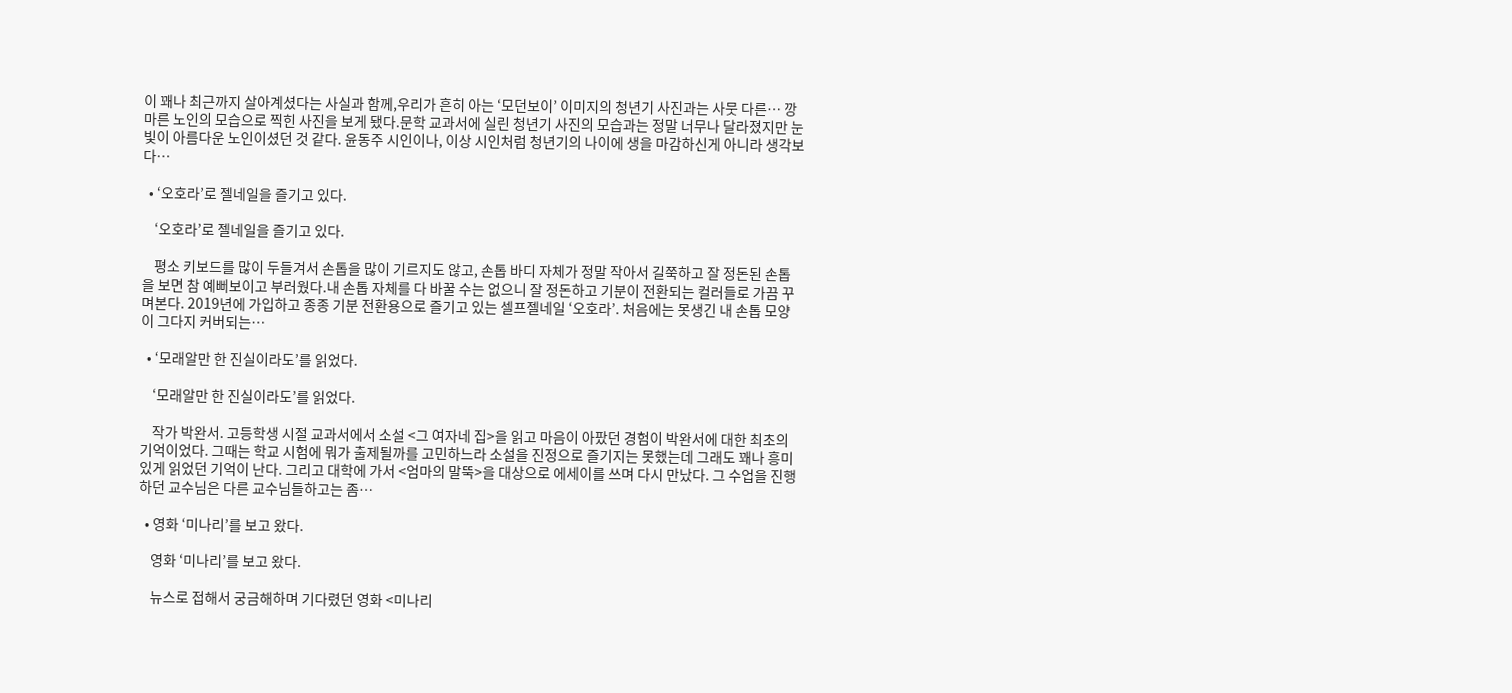이 꽤나 최근까지 살아계셨다는 사실과 함께,우리가 흔히 아는 ‘모던보이’ 이미지의 청년기 사진과는 사뭇 다른… 깡마른 노인의 모습으로 찍힌 사진을 보게 됐다.문학 교과서에 실린 청년기 사진의 모습과는 정말 너무나 달라졌지만 눈빛이 아름다운 노인이셨던 것 같다. 윤동주 시인이나, 이상 시인처럼 청년기의 나이에 생을 마감하신게 아니라 생각보다…

  • ‘오호라’로 젤네일을 즐기고 있다.

    ‘오호라’로 젤네일을 즐기고 있다.

    평소 키보드를 많이 두들겨서 손톱을 많이 기르지도 않고, 손톱 바디 자체가 정말 작아서 길쭉하고 잘 정돈된 손톱을 보면 참 예뻐보이고 부러웠다.내 손톱 자체를 다 바꿀 수는 없으니 잘 정돈하고 기분이 전환되는 컬러들로 가끔 꾸며본다. 2019년에 가입하고 종종 기분 전환용으로 즐기고 있는 셀프젤네일 ‘오호라’. 처음에는 못생긴 내 손톱 모양이 그다지 커버되는…

  • ‘모래알만 한 진실이라도’를 읽었다.

    ‘모래알만 한 진실이라도’를 읽었다.

    작가 박완서. 고등학생 시절 교과서에서 소설 <그 여자네 집>을 읽고 마음이 아팠던 경험이 박완서에 대한 최초의 기억이었다. 그때는 학교 시험에 뭐가 출제될까를 고민하느라 소설을 진정으로 즐기지는 못했는데 그래도 꽤나 흥미있게 읽었던 기억이 난다. 그리고 대학에 가서 <엄마의 말뚝>을 대상으로 에세이를 쓰며 다시 만났다. 그 수업을 진행하던 교수님은 다른 교수님들하고는 좀…

  • 영화 ‘미나리’를 보고 왔다.

    영화 ‘미나리’를 보고 왔다.

    뉴스로 접해서 궁금해하며 기다렸던 영화 <미나리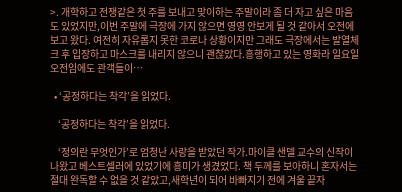>. 개학하고 전쟁같은 첫 주를 보내고 맞이하는 주말이라 좀 더 자고 싶은 마음도 있었지만,이번 주말에 극장에 가지 않으면 영영 안보게 될 것 같아서 오전에 보고 왔다. 여전히 자유롭지 못한 코로나 상황이지만 그래도 극장에서는 발열체크 후 입장하고 마스크를 내리지 않으니 괜찮았다.흥행하고 있는 영화라 일요일 오전임에도 관객들이…

  • ‘공정하다는 착각’을 읽었다.

    ‘공정하다는 착각’을 읽었다.

    ‘정의란 무엇인가’로 엄청난 사랑을 받았던 작가.마이클 샌델 교수의 신작이 나왔고 베스트셀러에 있었기에 흥미가 생겼었다. 책 두께를 보아하니 혼자서는 절대 완독할 수 없을 것 같았고,새학년이 되어 바빠지기 전에 겨울 끝자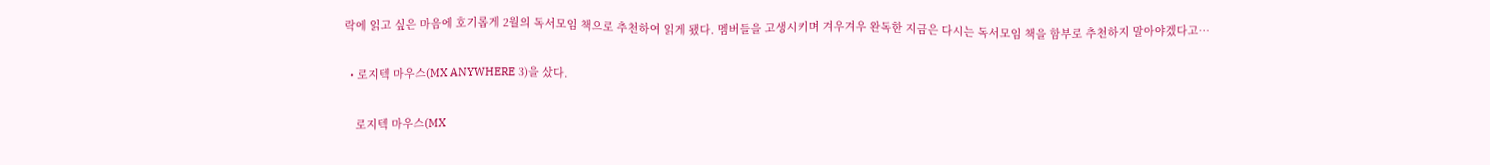락에 읽고 싶은 마음에 호기롭게 2월의 독서모임 책으로 추천하여 읽게 됐다. 멤버들을 고생시키며 겨우겨우 완독한 지금은 다시는 독서모임 책을 함부로 추천하지 말아야겠다고…

  • 로지텍 마우스(MX ANYWHERE 3)을 샀다.

    로지텍 마우스(MX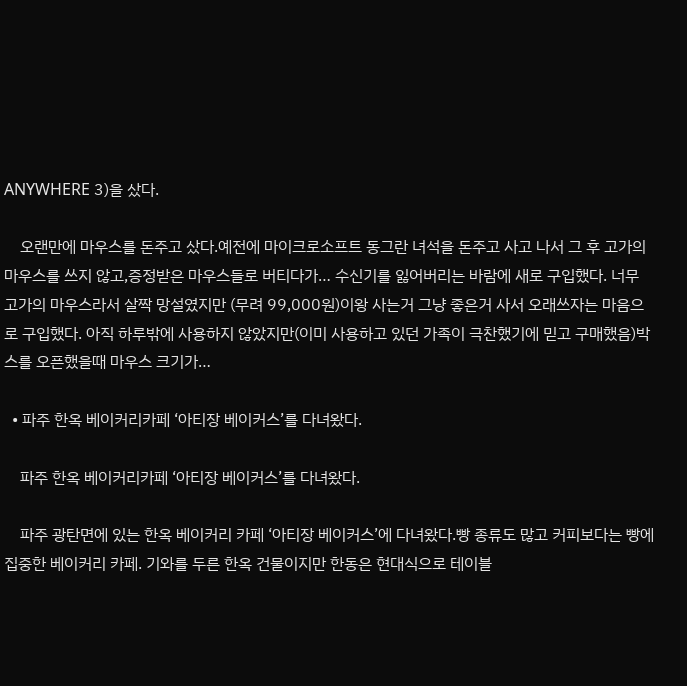ANYWHERE 3)을 샀다.

    오랜만에 마우스를 돈주고 샀다.예전에 마이크로소프트 동그란 녀석을 돈주고 사고 나서 그 후 고가의 마우스를 쓰지 않고,증정받은 마우스들로 버티다가… 수신기를 잃어버리는 바람에 새로 구입했다. 너무 고가의 마우스라서 살짝 망설였지만 (무려 99,000원)이왕 사는거 그냥 좋은거 사서 오래쓰자는 마음으로 구입했다. 아직 하루밖에 사용하지 않았지만(이미 사용하고 있던 가족이 극찬했기에 믿고 구매했음)박스를 오픈했을때 마우스 크기가…

  • 파주 한옥 베이커리카페 ‘아티장 베이커스’를 다녀왔다.

    파주 한옥 베이커리카페 ‘아티장 베이커스’를 다녀왔다.

    파주 광탄면에 있는 한옥 베이커리 카페 ‘아티장 베이커스’에 다녀왔다.빵 종류도 많고 커피보다는 빵에 집중한 베이커리 카페. 기와를 두른 한옥 건물이지만 한동은 현대식으로 테이블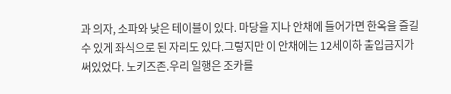과 의자, 소파와 낮은 테이블이 있다. 마당을 지나 안채에 들어가면 한옥을 즐길 수 있게 좌식으로 된 자리도 있다.그렇지만 이 안채에는 12세이하 출입금지가 써있었다. 노키즈존.우리 일행은 조카를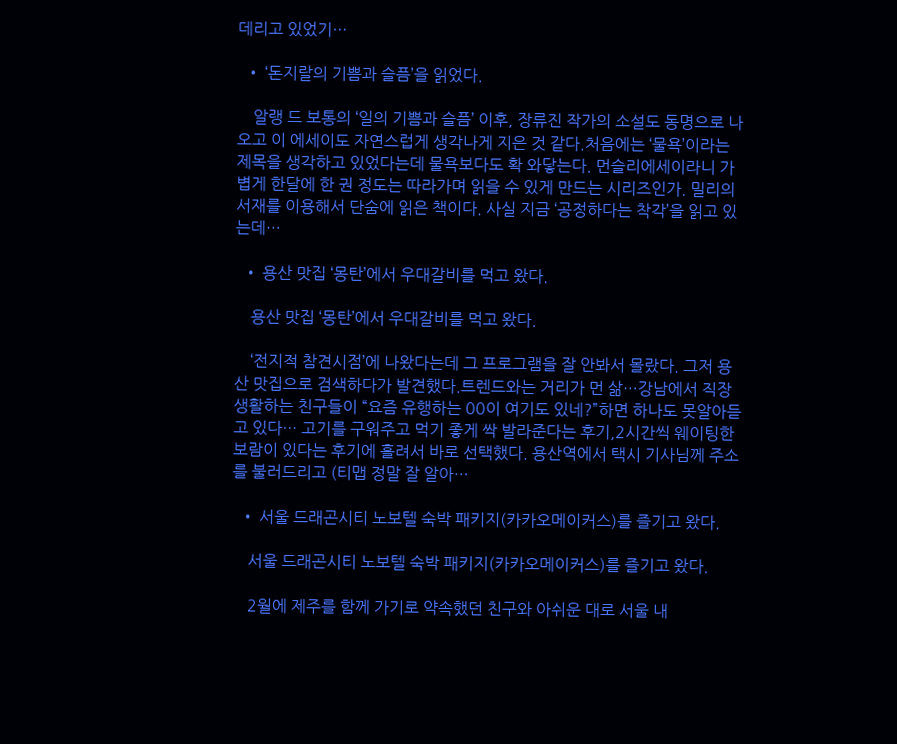데리고 있었기…

  • ‘돈지랄의 기쁨과 슬픔’을 읽었다.

    알랭 드 보통의 ‘일의 기쁨과 슬픔’ 이후, 장류진 작가의 소설도 동명으로 나오고 이 에세이도 자연스럽게 생각나게 지은 것 같다.처음에는 ‘물욕’이라는 제목을 생각하고 있었다는데 물욕보다도 확 와닿는다. 먼슬리에세이라니 가볍게 한달에 한 권 정도는 따라가며 읽을 수 있게 만드는 시리즈인가. 밀리의 서재를 이용해서 단숨에 읽은 책이다. 사실 지금 ‘공정하다는 착각’을 읽고 있는데…

  • 용산 맛집 ‘몽탄’에서 우대갈비를 먹고 왔다.

    용산 맛집 ‘몽탄’에서 우대갈비를 먹고 왔다.

    ‘전지적 참견시점’에 나왔다는데 그 프로그램을 잘 안봐서 몰랐다. 그저 용산 맛집으로 검색하다가 발견했다.트렌드와는 거리가 먼 삶…강남에서 직장 생활하는 친구들이 “요즘 유행하는 00이 여기도 있네?”하면 하나도 못알아듣고 있다… 고기를 구워주고 먹기 좋게 싹 발라준다는 후기,2시간씩 웨이팅한 보람이 있다는 후기에 홀려서 바로 선택했다. 용산역에서 택시 기사님께 주소를 불러드리고 (티맵 정말 잘 알아…

  • 서울 드래곤시티 노보텔 숙박 패키지(카카오메이커스)를 즐기고 왔다.

    서울 드래곤시티 노보텔 숙박 패키지(카카오메이커스)를 즐기고 왔다.

    2월에 제주를 함께 가기로 약속했던 친구와 아쉬운 대로 서울 내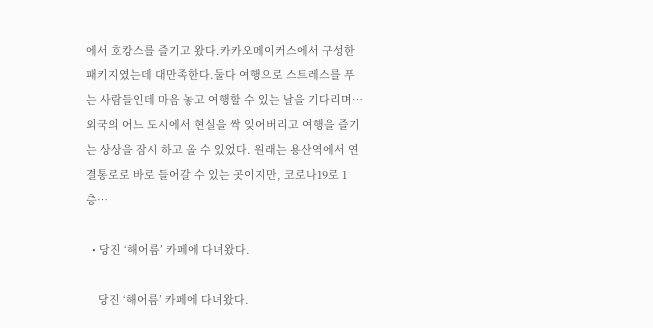에서 호캉스를 즐기고 왔다.카카오메이커스에서 구성한 패키지였는데 대만족한다.둘다 여행으로 스트레스를 푸는 사람들인데 마음 놓고 여행할 수 있는 날을 기다리며…외국의 어느 도시에서 현실을 싹 잊어버리고 여행을 즐기는 상상을 잠시 하고 올 수 있었다. 원래는 용산역에서 연결통로로 바로 들어갈 수 있는 곳이지만, 코로나19로 1층…

  • 당진 ‘해어름’ 카페에 다녀왔다.

    당진 ‘해어름’ 카페에 다녀왔다.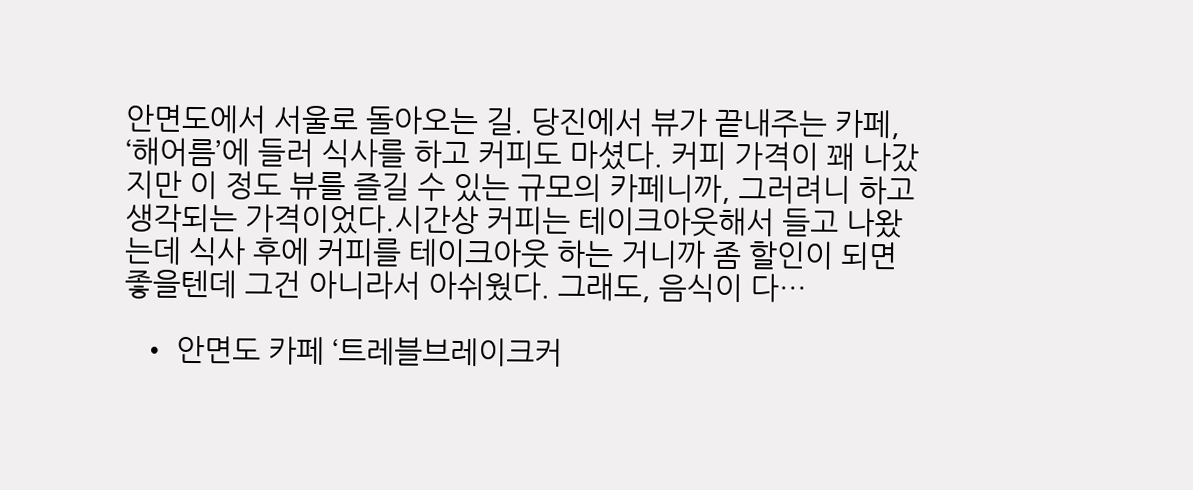안면도에서 서울로 돌아오는 길. 당진에서 뷰가 끝내주는 카페, ‘해어름’에 들러 식사를 하고 커피도 마셨다. 커피 가격이 꽤 나갔지만 이 정도 뷰를 즐길 수 있는 규모의 카페니까, 그러려니 하고 생각되는 가격이었다.시간상 커피는 테이크아웃해서 들고 나왔는데 식사 후에 커피를 테이크아웃 하는 거니까 좀 할인이 되면 좋을텐데 그건 아니라서 아쉬웠다. 그래도, 음식이 다…

  • 안면도 카페 ‘트레블브레이크커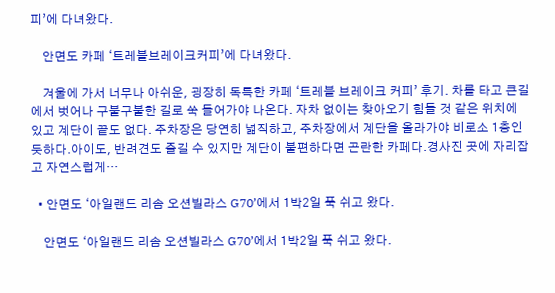피’에 다녀왔다.

    안면도 카페 ‘트레블브레이크커피’에 다녀왔다.

    겨울에 가서 너무나 아쉬운, 굉장히 독특한 카페 ‘트레블 브레이크 커피’ 후기. 차를 타고 큰길에서 벗어나 구불구불한 길로 쑥 들어가야 나온다. 자차 없이는 찾아오기 힘들 것 같은 위치에 있고 계단이 끝도 없다. 주차장은 당연히 넓직하고, 주차장에서 계단을 올라가야 비로소 1층인듯하다.아이도, 반려견도 즐길 수 있지만 계단이 불편하다면 곤란한 카페다.경사진 곳에 자리잡고 자연스럽게…

  • 안면도 ‘아일랜드 리솜 오션빌라스 G70’에서 1박2일 푹 쉬고 왔다.

    안면도 ‘아일랜드 리솜 오션빌라스 G70’에서 1박2일 푹 쉬고 왔다.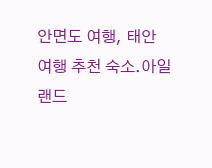안면도 여행, 태안 여행 추천 숙소.아일랜드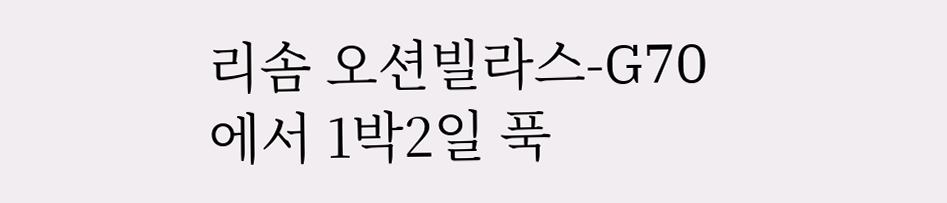리솜 오션빌라스-G70에서 1박2일 푹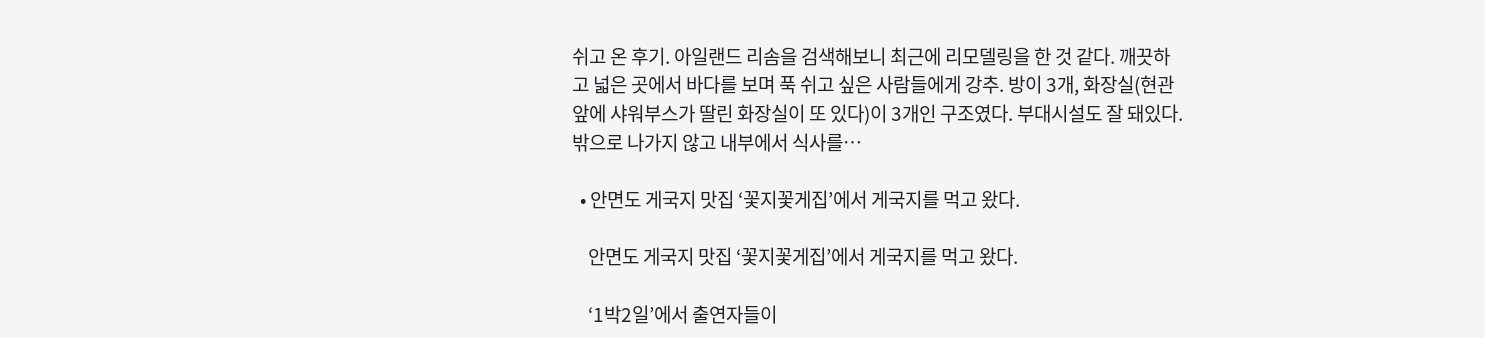쉬고 온 후기. 아일랜드 리솜을 검색해보니 최근에 리모델링을 한 것 같다. 깨끗하고 넓은 곳에서 바다를 보며 푹 쉬고 싶은 사람들에게 강추. 방이 3개, 화장실(현관 앞에 샤워부스가 딸린 화장실이 또 있다)이 3개인 구조였다. 부대시설도 잘 돼있다. 밖으로 나가지 않고 내부에서 식사를…

  • 안면도 게국지 맛집 ‘꽃지꽃게집’에서 게국지를 먹고 왔다.

    안면도 게국지 맛집 ‘꽃지꽃게집’에서 게국지를 먹고 왔다.

    ‘1박2일’에서 출연자들이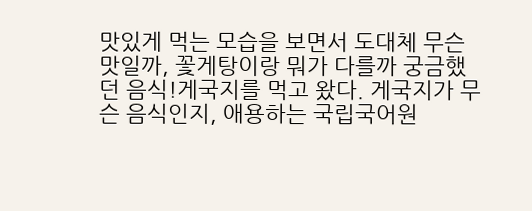맛있게 먹는 모습을 보면서 도대체 무슨 맛일까, 꽃게탕이랑 뭐가 다를까 궁금했던 음식!게국지를 먹고 왔다. 게국지가 무슨 음식인지, 애용하는 국립국어원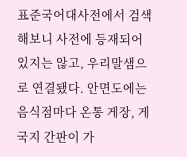표준국어대사전에서 검색해보니 사전에 등재되어 있지는 않고, 우리말샘으로 연결됐다. 안면도에는 음식점마다 온통 게장, 게국지 간판이 가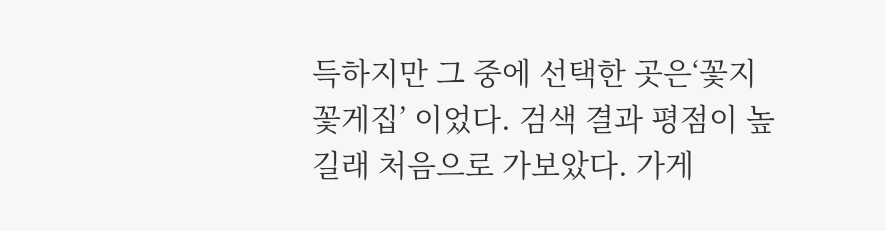득하지만 그 중에 선택한 곳은‘꽃지꽃게집’ 이었다. 검색 결과 평점이 높길래 처음으로 가보았다. 가게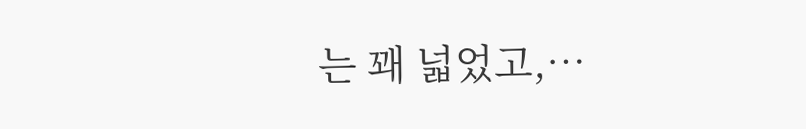는 꽤 넓었고,…